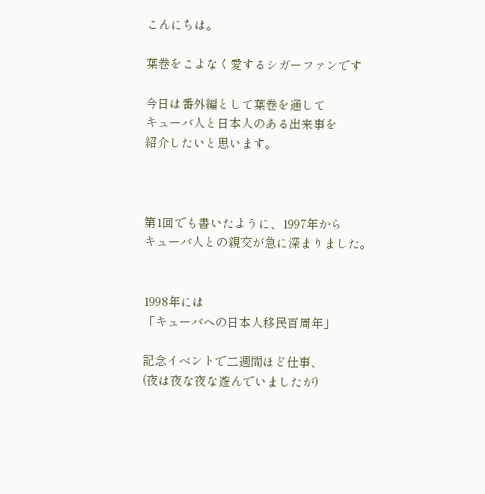こんにちは。

葉巻をこよなく愛するシガーファンです

今日は番外編として葉巻を通して
キューバ人と日本人のある出来事を
紹介したいと思います。



第1回でも書いたように、1997年から
キューバ人との親交が急に深まりました。


1998年には
「キューバへの日本人移民百周年」

記念イベントで二週間ほど仕事、
(夜は夜な夜な遊んでいましたが)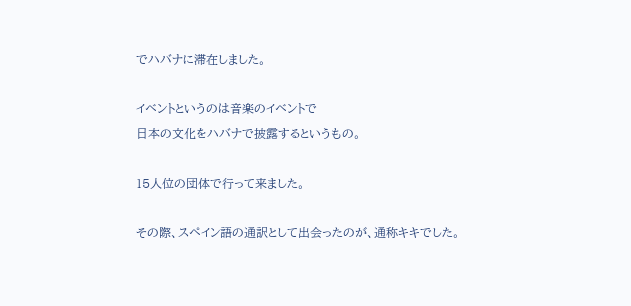でハバナに滞在しました。

イベントというのは音楽のイベントで
日本の文化をハバナで披露するというもの。

15人位の団体で行って来ました。

その際、スペイン語の通訳として出会ったのが、通称キキでした。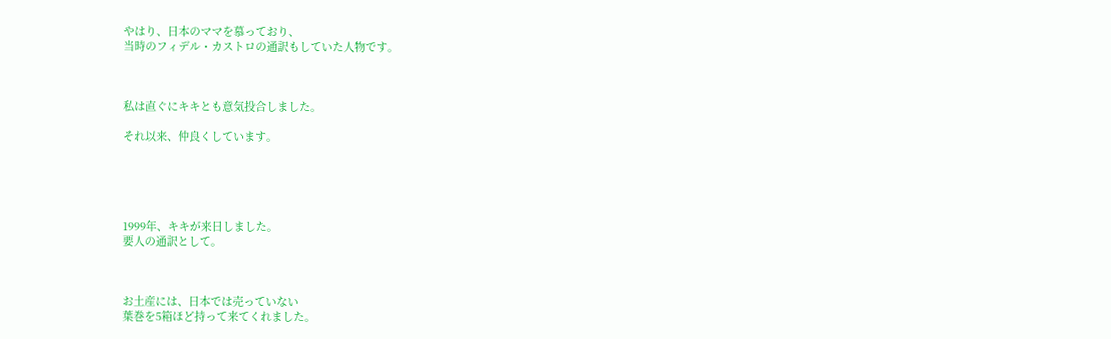やはり、日本のママを慕っており、
当時のフィデル・カストロの通訳もしていた人物です。



私は直ぐにキキとも意気投合しました。

それ以来、仲良くしています。





1999年、キキが来日しました。
要人の通訳として。



お土産には、日本では売っていない
葉巻を5箱ほど持って来てくれました。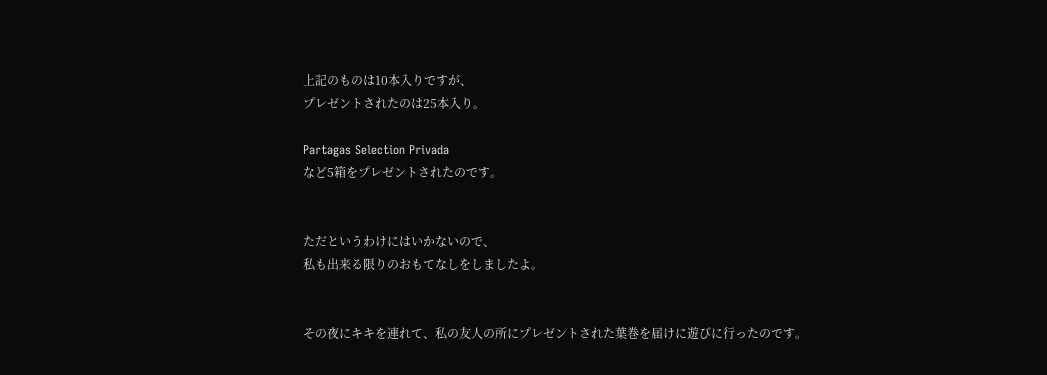上記のものは10本入りですが、
プレゼントされたのは25本入り。

Partagas Selection Privada
など5箱をプレゼントされたのです。


ただというわけにはいかないので、
私も出来る限りのおもてなしをしましたよ。


その夜にキキを連れて、私の友人の所にプレゼントされた葉巻を届けに遊びに行ったのです。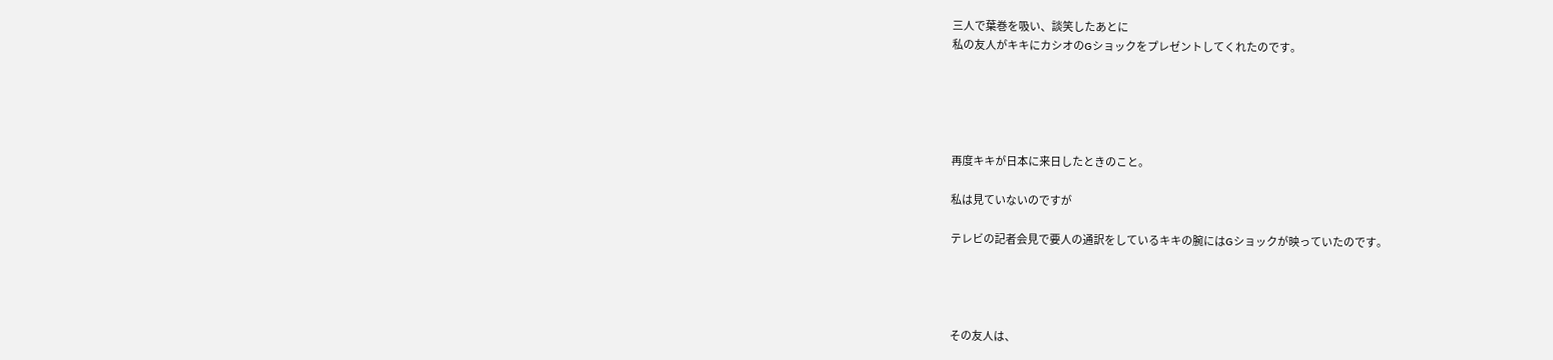三人で葉巻を吸い、談笑したあとに
私の友人がキキにカシオのGショックをプレゼントしてくれたのです。





再度キキが日本に来日したときのこと。

私は見ていないのですが

テレビの記者会見で要人の通訳をしているキキの腕にはGショックが映っていたのです。




その友人は、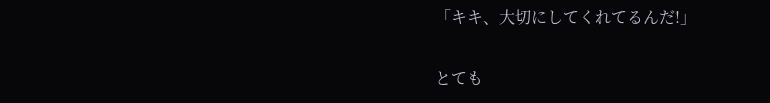「キキ、大切にしてくれてるんだ!」

とても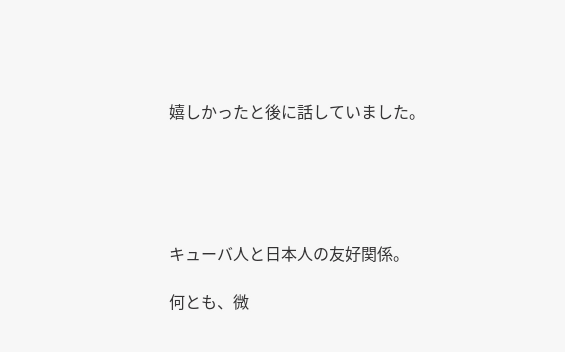嬉しかったと後に話していました。





キューバ人と日本人の友好関係。

何とも、微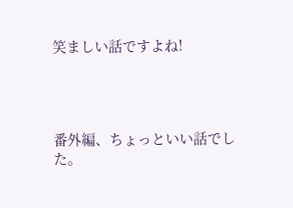笑ましい話ですよね!




番外編、ちょっといい話でした。